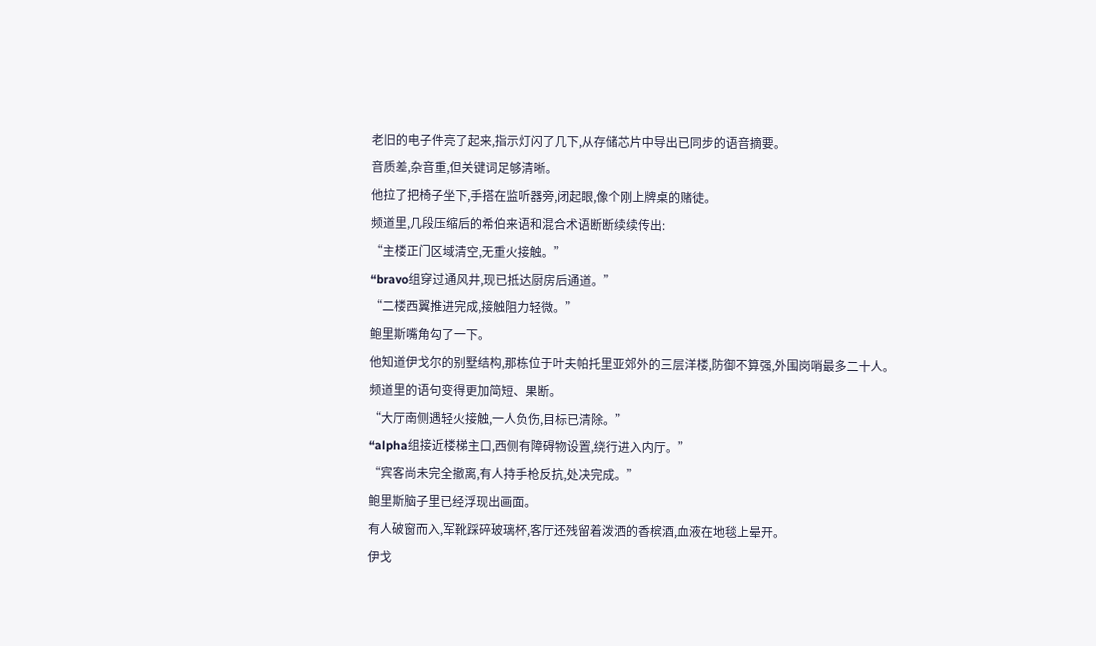老旧的电子件亮了起来,指示灯闪了几下,从存储芯片中导出已同步的语音摘要。
音质差,杂音重,但关键词足够清晰。
他拉了把椅子坐下,手搭在监听器旁,闭起眼,像个刚上牌桌的赌徒。
频道里,几段压缩后的希伯来语和混合术语断断续续传出:
“主楼正门区域清空,无重火接触。”
“bravo组穿过通风井,现已抵达厨房后通道。”
“二楼西翼推进完成,接触阻力轻微。”
鲍里斯嘴角勾了一下。
他知道伊戈尔的别墅结构,那栋位于叶夫帕托里亚郊外的三层洋楼,防御不算强,外围岗哨最多二十人。
频道里的语句变得更加简短、果断。
“大厅南侧遇轻火接触,一人负伤,目标已清除。”
“alpha组接近楼梯主口,西侧有障碍物设置,绕行进入内厅。”
“宾客尚未完全撤离,有人持手枪反抗,处决完成。”
鲍里斯脑子里已经浮现出画面。
有人破窗而入,军靴踩碎玻璃杯,客厅还残留着泼洒的香槟酒,血液在地毯上晕开。
伊戈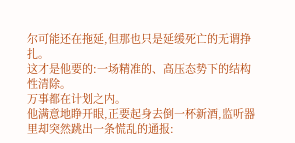尔可能还在拖延,但那也只是延缓死亡的无谓挣扎。
这才是他要的:一场精准的、高压态势下的结构性清除。
万事都在计划之内。
他满意地睁开眼,正要起身去倒一杯新酒,监听器里却突然跳出一条慌乱的通报: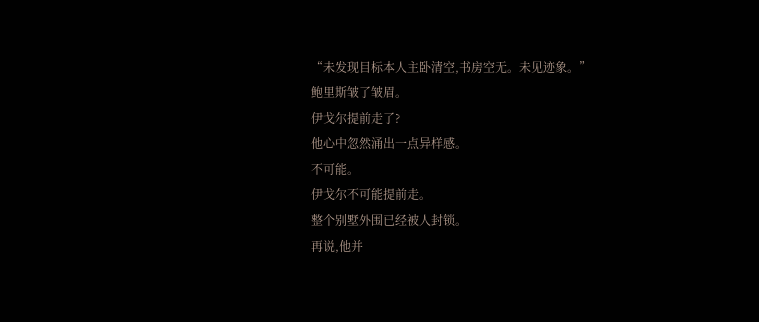“未发现目标本人主卧清空,书房空无。未见迹象。”
鲍里斯皱了皱眉。
伊戈尔提前走了?
他心中忽然涌出一点异样感。
不可能。
伊戈尔不可能提前走。
整个别墅外围已经被人封锁。
再说,他并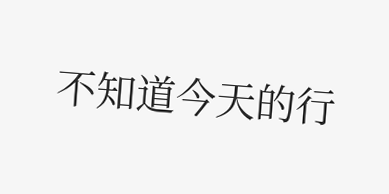不知道今天的行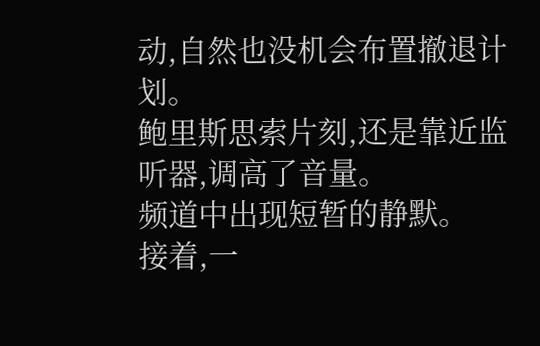动,自然也没机会布置撤退计划。
鲍里斯思索片刻,还是靠近监听器,调高了音量。
频道中出现短暂的静默。
接着,一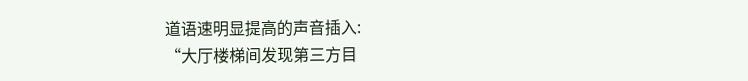道语速明显提高的声音插入:
“大厅楼梯间发现第三方目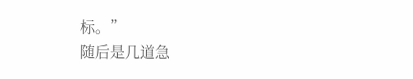标。”
随后是几道急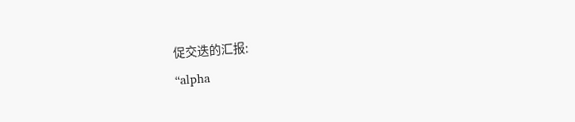促交迭的汇报:
“alpha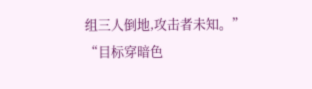组三人倒地,攻击者未知。”
“目标穿暗色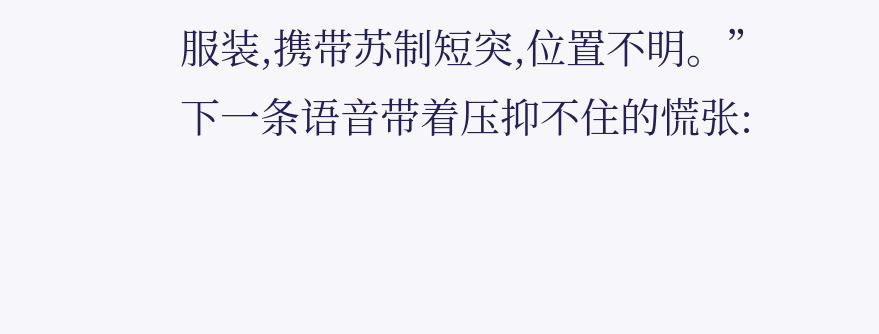服装,携带苏制短突,位置不明。”
下一条语音带着压抑不住的慌张: